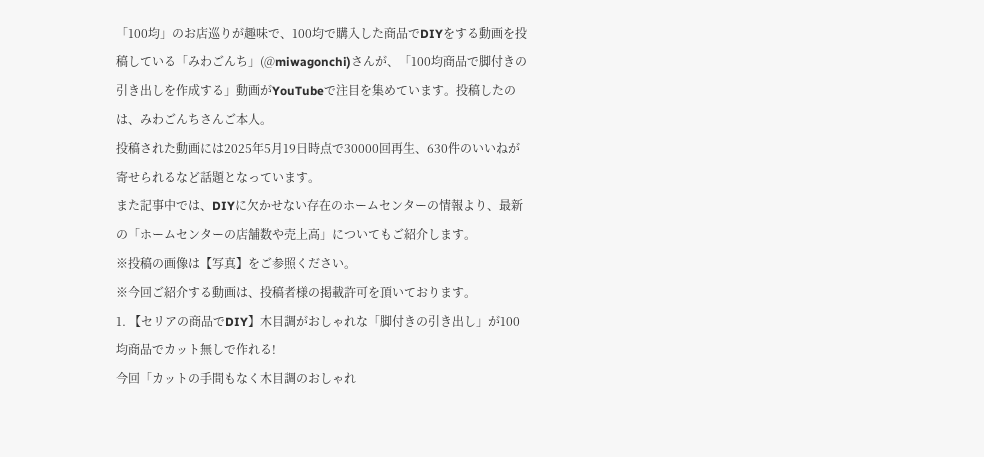「100均」のお店巡りが趣味で、100均で購入した商品でDIYをする動画を投稿している「みわごんち」(@miwagonchi)さんが、「100均商品で脚付きの引き出しを作成する」動画がYouTubeで注目を集めています。投稿したのは、みわごんちさんご本人。
投稿された動画には2025年5月19日時点で30000回再生、630件のいいねが寄せられるなど話題となっています。
また記事中では、DIYに欠かせない存在のホームセンターの情報より、最新の「ホームセンターの店舗数や売上高」についてもご紹介します。
※投稿の画像は【写真】をご参照ください。
※今回ご紹介する動画は、投稿者様の掲載許可を頂いております。
1. 【セリアの商品でDIY】木目調がおしゃれな「脚付きの引き出し」が100均商品でカット無しで作れる!
今回「カットの手間もなく木目調のおしゃれ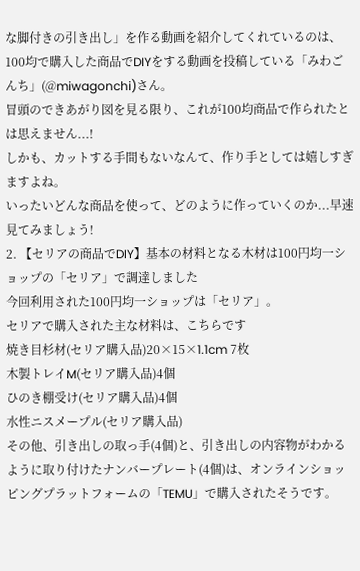な脚付きの引き出し」を作る動画を紹介してくれているのは、100均で購入した商品でDIYをする動画を投稿している「みわごんち」(@miwagonchi)さん。
冒頭のできあがり図を見る限り、これが100均商品で作られたとは思えません...!
しかも、カットする手間もないなんて、作り手としては嬉しすぎますよね。
いったいどんな商品を使って、どのように作っていくのか...早速見てみましょう!
2. 【セリアの商品でDIY】基本の材料となる木材は100円均一ショップの「セリア」で調達しました
今回利用された100円均一ショップは「セリア」。
セリアで購入された主な材料は、こちらです
焼き目杉材(セリア購入品)20×15×1.1cm 7枚
木製トレイM(セリア購入品)4個
ひのき棚受け(セリア購入品)4個
水性ニスメープル(セリア購入品)
その他、引き出しの取っ手(4個)と、引き出しの内容物がわかるように取り付けたナンバープレート(4個)は、オンラインショッピングプラットフォームの「TEMU」で購入されたそうです。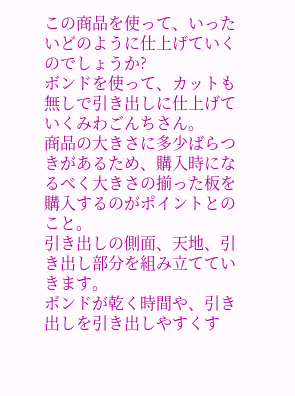この商品を使って、いったいどのように仕上げていくのでしょうか?
ボンドを使って、カットも無しで引き出しに仕上げていくみわごんちさん。
商品の大きさに多少ばらつきがあるため、購入時になるべく大きさの揃った板を購入するのがポイントとのこと。
引き出しの側面、天地、引き出し部分を組み立てていきます。
ボンドが乾く時間や、引き出しを引き出しやすくす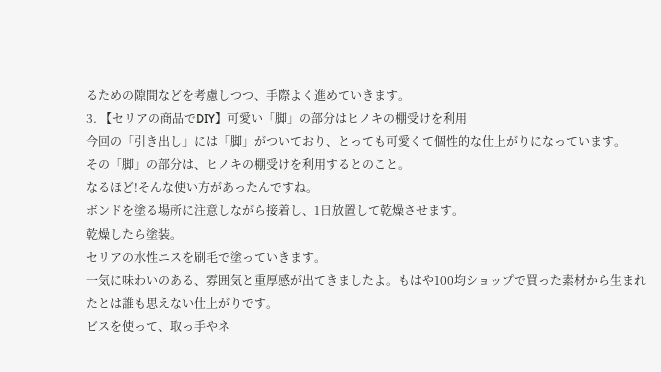るための隙間などを考慮しつつ、手際よく進めていきます。
3. 【セリアの商品でDIY】可愛い「脚」の部分はヒノキの棚受けを利用
今回の「引き出し」には「脚」がついており、とっても可愛くて個性的な仕上がりになっています。
その「脚」の部分は、ヒノキの棚受けを利用するとのこと。
なるほど!そんな使い方があったんですね。
ボンドを塗る場所に注意しながら接着し、1日放置して乾燥させます。
乾燥したら塗装。
セリアの水性ニスを刷毛で塗っていきます。
一気に味わいのある、雰囲気と重厚感が出てきましたよ。もはや100均ショップで買った素材から生まれたとは誰も思えない仕上がりです。
ビスを使って、取っ手やネ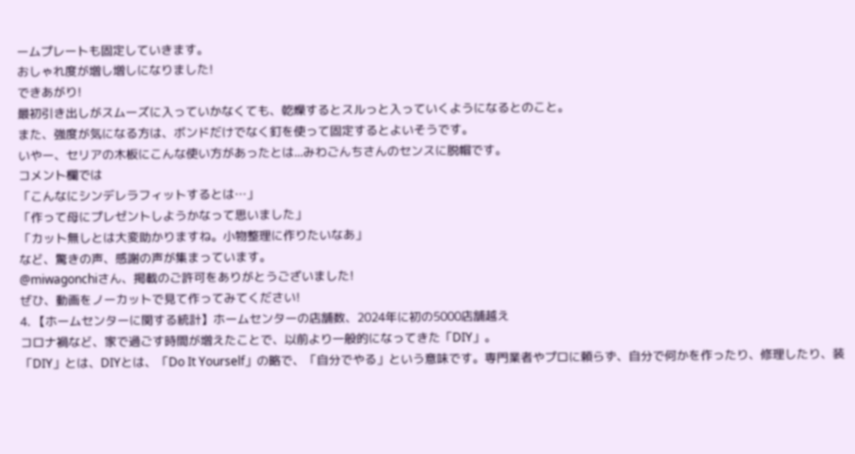ームプレートも固定していきます。
おしゃれ度が増し増しになりました!
できあがり!
最初引き出しがスムーズに入っていかなくても、乾燥するとスルっと入っていくようになるとのこと。
また、強度が気になる方は、ボンドだけでなく釘を使って固定するとよいそうです。
いやー、セリアの木板にこんな使い方があったとは...みわごんちさんのセンスに脱帽です。
コメント欄では
「こんなにシンデレラフィットするとは…」
「作って母にプレゼントしようかなって思いました」
「カット無しとは大変助かりますね。小物整理に作りたいなあ」
など、驚きの声、感謝の声が集まっています。
@miwagonchiさん、掲載のご許可をありがとうございました!
ぜひ、動画をノーカットで見て作ってみてください!
4. 【ホームセンターに関する統計】ホームセンターの店舗数、2024年に初の5000店舗越え
コロナ禍など、家で過ごす時間が増えたことで、以前より一般的になってきた「DIY」。
「DIY」とは、DIYとは、「Do It Yourself」の略で、「自分でやる」という意味です。専門業者やプロに頼らず、自分で何かを作ったり、修理したり、装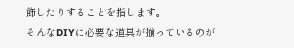飾したりすることを指します。
そんなDIYに必要な道具が揃っているのが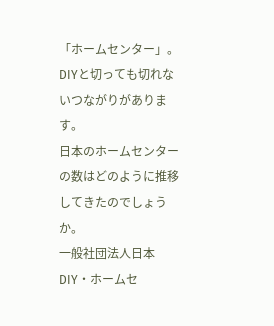「ホームセンター」。DIYと切っても切れないつながりがあります。
日本のホームセンターの数はどのように推移してきたのでしょうか。
一般社団法人日本DIY・ホームセ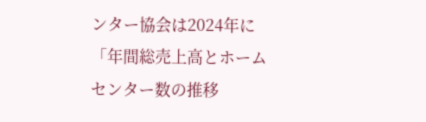ンター協会は2024年に「年間総売上高とホームセンター数の推移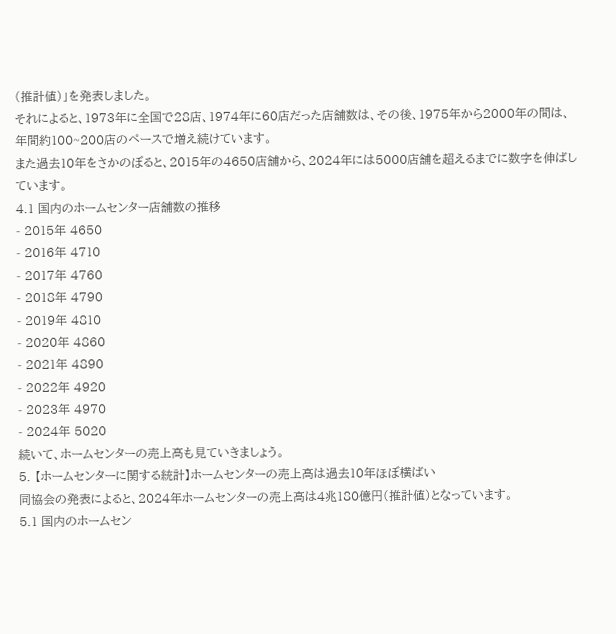(推計値)」を発表しました。
それによると、1973年に全国で28店、1974年に60店だった店舗数は、その後、1975年から2000年の間は、年間約100~200店のペースで増え続けています。
また過去10年をさかのぼると、2015年の4650店舗から、2024年には5000店舗を超えるまでに数字を伸ばしています。
4.1 国内のホームセンター店舗数の推移
- 2015年 4650
- 2016年 4710
- 2017年 4760
- 2018年 4790
- 2019年 4810
- 2020年 4860
- 2021年 4890
- 2022年 4920
- 2023年 4970
- 2024年 5020
続いて、ホームセンターの売上高も見ていきましょう。
5. 【ホームセンターに関する統計】ホームセンターの売上高は過去10年ほぼ横ばい
同協会の発表によると、2024年ホームセンターの売上高は4兆180億円(推計値)となっています。
5.1 国内のホームセン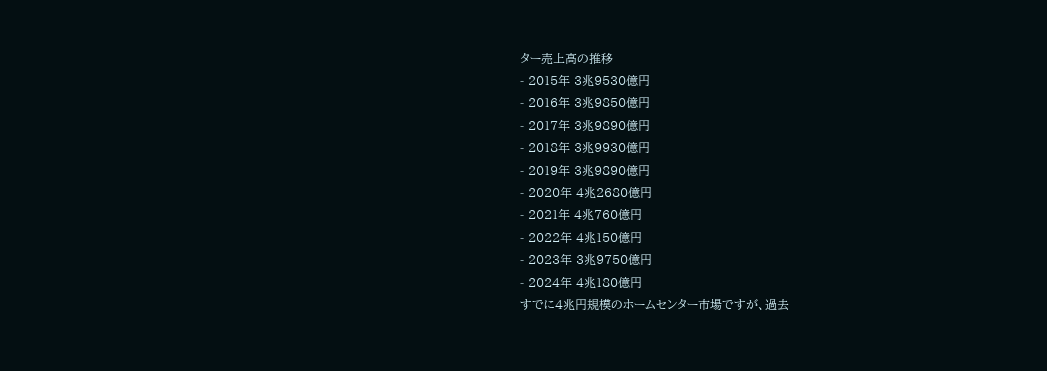ター売上高の推移
- 2015年 3兆9530億円
- 2016年 3兆9850億円
- 2017年 3兆9890億円
- 2018年 3兆9930億円
- 2019年 3兆9890億円
- 2020年 4兆2680億円
- 2021年 4兆760億円
- 2022年 4兆150億円
- 2023年 3兆9750億円
- 2024年 4兆180億円
すでに4兆円規模のホームセンター市場ですが、過去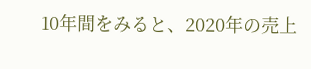10年間をみると、2020年の売上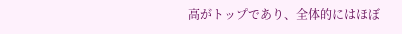高がトップであり、全体的にはほぼ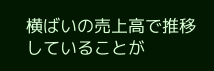横ばいの売上高で推移していることが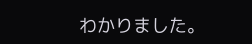わかりました。